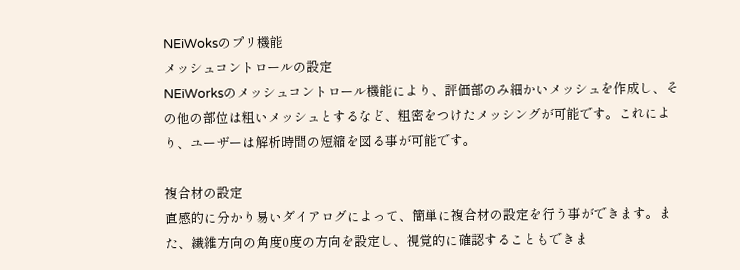NEiWoksのプリ機能
メッシュコントロールの設定
NEiWorksのメッシュコントロール機能により、評価部のみ細かいメッシュを作成し、その他の部位は粗いメッシュとするなど、粗密をつけたメッシングが可能です。これにより、ユーザーは解析時間の短縮を図る事が可能です。

複合材の設定
直感的に分かり易いダイアログによって、簡単に複合材の設定を行う事ができます。また、繊維方向の角度0度の方向を設定し、視覚的に確認することもできま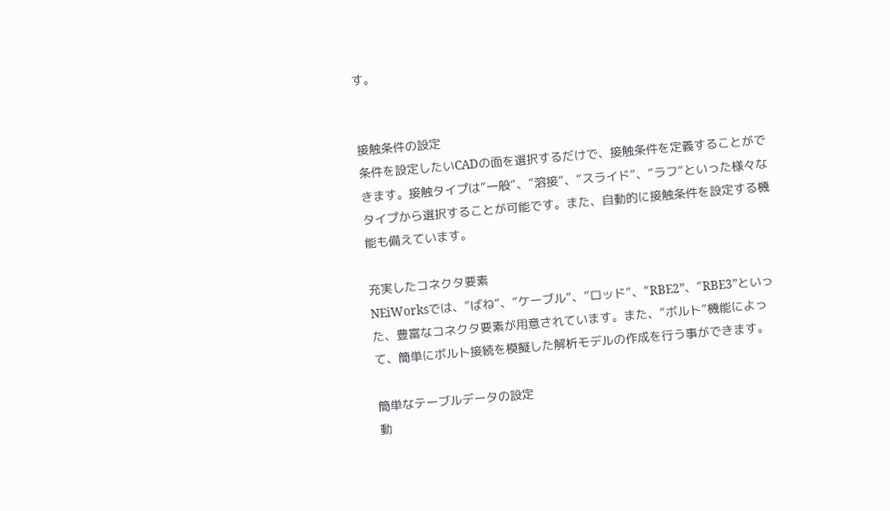す。


接触条件の設定
条件を設定したいCADの面を選択するだけで、接触条件を定義することができます。接触タイプは”一般”、”溶接”、”スライド”、”ラフ”といった様々なタイプから選択することが可能です。また、自動的に接触条件を設定する機能も備えています。

充実したコネクタ要素
NEiWorksでは、”ばね”、”ケーブル”、”ロッド”、”RBE2”、”RBE3”といった、豊富なコネクタ要素が用意されています。また、”ボルト”機能によって、簡単にボルト接続を模擬した解析モデルの作成を行う事ができます。

簡単なテーブルデータの設定
動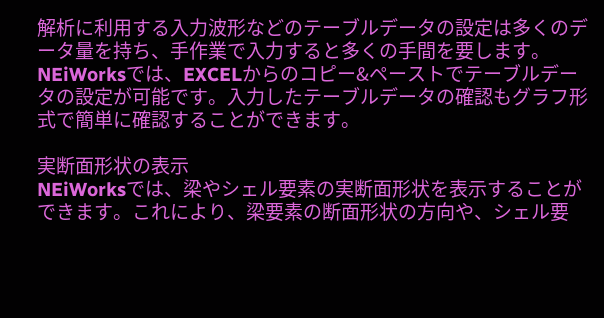解析に利用する入力波形などのテーブルデータの設定は多くのデータ量を持ち、手作業で入力すると多くの手間を要します。NEiWorksでは、EXCELからのコピー&ペーストでテーブルデータの設定が可能です。入力したテーブルデータの確認もグラフ形式で簡単に確認することができます。

実断面形状の表示
NEiWorksでは、梁やシェル要素の実断面形状を表示することができます。これにより、梁要素の断面形状の方向や、シェル要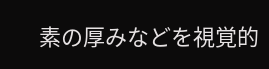素の厚みなどを視覚的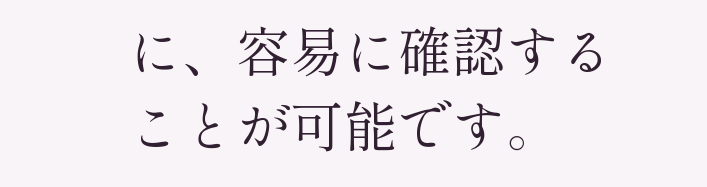に、容易に確認することが可能です。